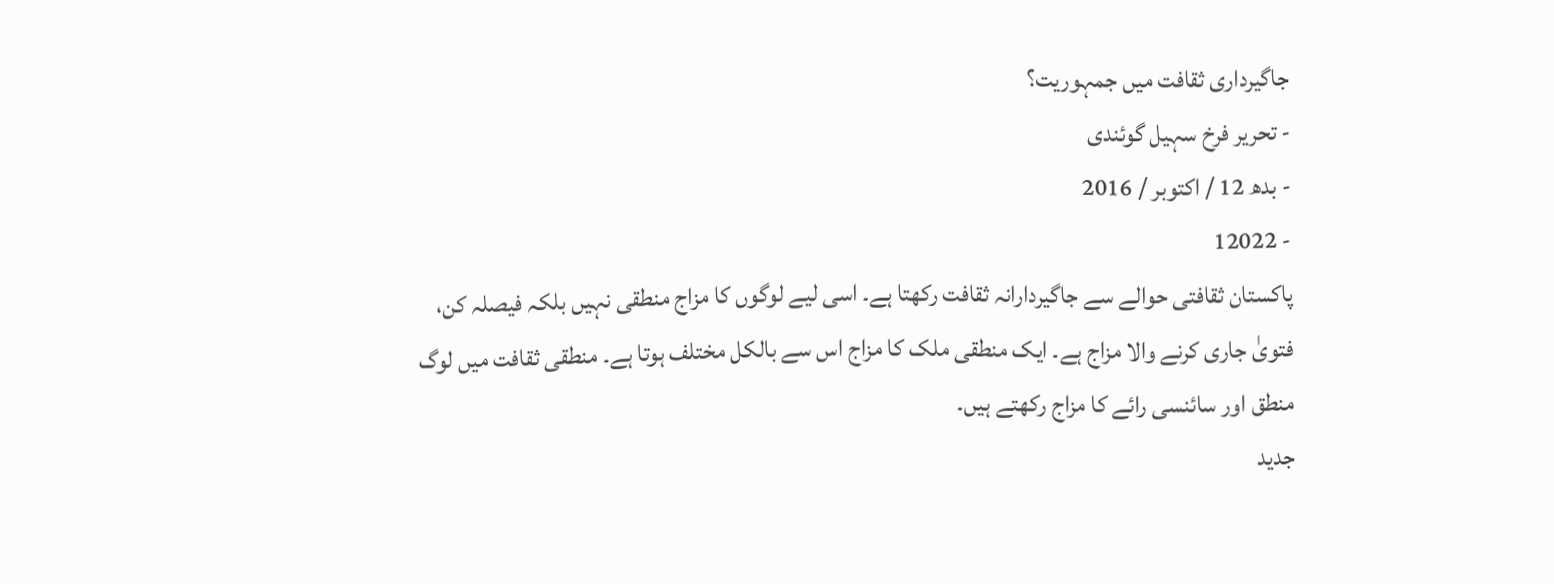جاگیرداری ثقافت میں جمہوریت؟
- تحریر فرخ سہیل گوئندی
- بدھ 12 / اکتوبر / 2016
- 12022
پاکستان ثقافتی حوالے سے جاگیردارانہ ثقافت رکھتا ہے۔ اسی لیے لوگوں کا مزاج منطقی نہیں بلکہ فیصلہ کن، فتویٰ جاری کرنے والا مزاج ہے۔ ایک منطقی ملک کا مزاج اس سے بالکل مختلف ہوتا ہے۔ منطقی ثقافت میں لوگ منطق اور سائنسی رائے کا مزاج رکھتے ہیں۔
جدید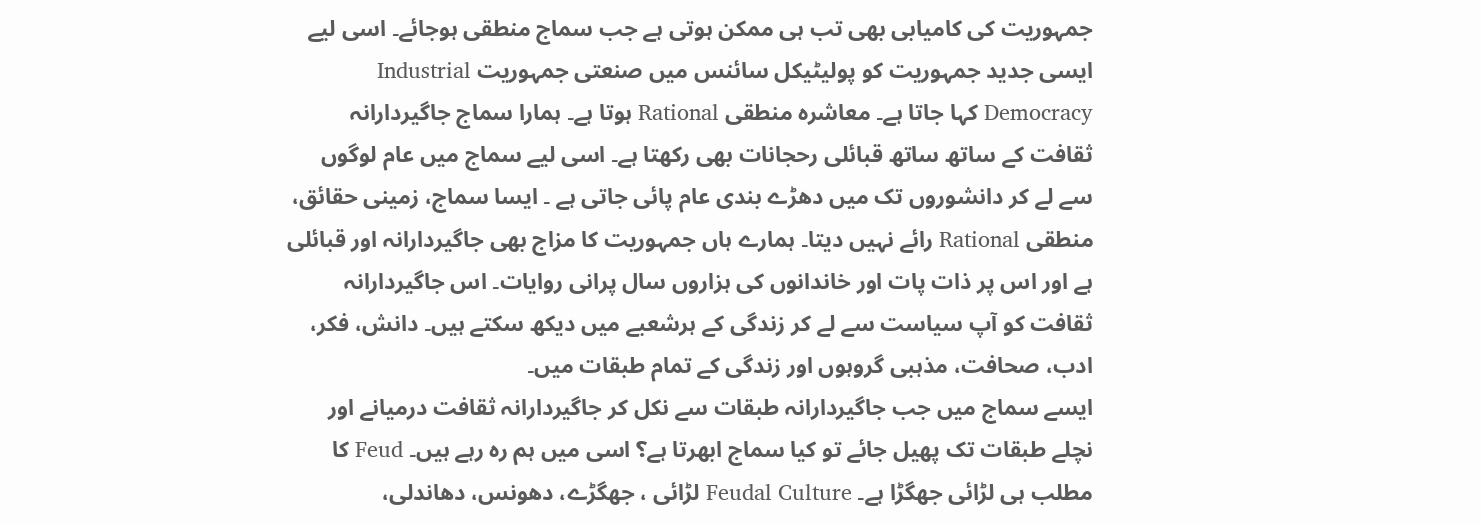جمہوریت کی کامیابی بھی تب ہی ممکن ہوتی ہے جب سماج منطقی ہوجائے۔ اسی لیے ایسی جدید جمہوریت کو پولیٹیکل سائنس میں صنعتی جمہوریت Industrial Democracy کہا جاتا ہے۔ معاشرہ منطقی Rational ہوتا ہے۔ ہمارا سماج جاگیردارانہ ثقافت کے ساتھ ساتھ قبائلی رحجانات بھی رکھتا ہے۔ اسی لیے سماج میں عام لوگوں سے لے کر دانشوروں تک میں دھڑے بندی عام پائی جاتی ہے ۔ ایسا سماج، زمینی حقائق، منطقی Rational رائے نہیں دیتا۔ ہمارے ہاں جمہوریت کا مزاج بھی جاگیردارانہ اور قبائلی ہے اور اس پر ذات پات اور خاندانوں کی ہزاروں سال پرانی روایات۔ اس جاگیردارانہ ثقافت کو آپ سیاست سے لے کر زندگی کے ہرشعبے میں دیکھ سکتے ہیں۔ دانش، فکر، ادب، صحافت، مذہبی گروہوں اور زندگی کے تمام طبقات میں۔
ایسے سماج میں جب جاگیردارانہ طبقات سے نکل کر جاگیردارانہ ثقافت درمیانے اور نچلے طبقات تک پھیل جائے تو کیا سماج ابھرتا ہے؟ اسی میں ہم رہ رہے ہیں۔ Feud کا مطلب ہی لڑائی جھگڑا ہے۔ Feudal Culture لڑائی ، جھگڑے، دھونس، دھاندلی،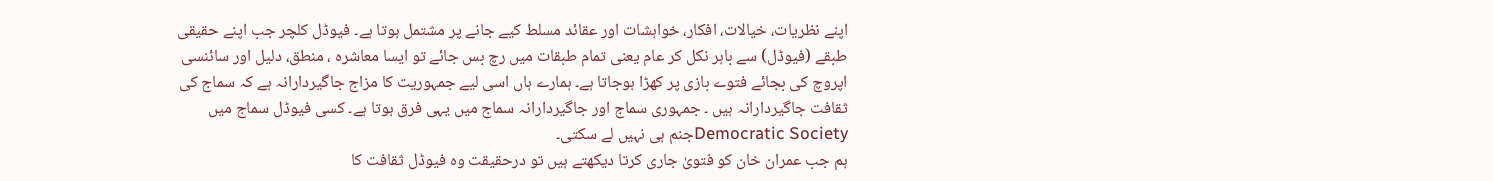اپنے نظریات، خیالات، افکار، خواہشات اور عقائد مسلط کیے جانے پر مشتمل ہوتا ہے۔ فیوڈل کلچر جب اپنے حقیقی طبقے (فیوڈل) سے باہر نکل کر عام یعنی تمام طبقات میں رچ بس جائے تو ایسا معاشرہ ، منطق، دلیل اور سائنسی اپروچ کی بجائے فتوے بازی پر کھڑا ہوجاتا ہے۔ ہمارے ہاں اسی لیے جمہوریت کا مزاج جاگیردارانہ ہے کہ سماج کی ثقافت جاگیردارانہ ہیں ۔ جمہوری سماج اور جاگیردارانہ سماج میں یہی فرق ہوتا ہے۔ کسی فیوڈل سماج میں Democratic Societyجنم ہی نہیں لے سکتی۔
ہم جب عمران خان کو فتویٰ جاری کرتا دیکھتے ہیں تو درحقیقت وہ فیوڈل ثقافت کا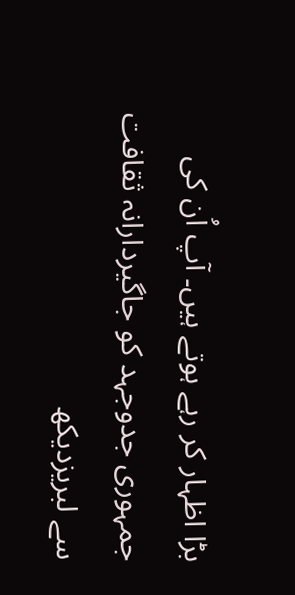بڑا اظہار کر رہے ہوتے ہیں۔ آپ اُن کی جمہوری جدوجہد کو جاگیردارانہ ثقافت سے لبریزدیکھ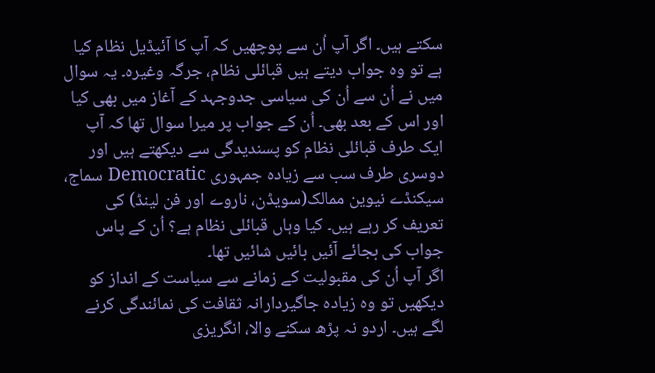سکتے ہیں۔ اگر آپ اُن سے پوچھیں کہ آپ کا آئیڈیل نظام کیا ہے تو وہ جواب دیتے ہیں قبائلی نظام، جرگہ وغیرہ۔ یہ سوال میں نے اُن سے اُن کی سیاسی جدوجہد کے آغاز میں بھی کیا اور اس کے بعد بھی۔ اُن کے جواب پر میرا سوال تھا کہ آپ ایک طرف قبائلی نظام کو پسندیدگی سے دیکھتے ہیں اور دوسری طرف سب سے زیادہ جمہوری Democratic سماج، سیکنڈے نیوین ممالک(سویڈن، ناروے اور فن لینڈ) کی تعریف کر رہے ہیں۔ کیا وہاں قبائلی نظام ہے؟ اُن کے پاس جواب کی بجائے آئیں بائیں شائیں تھا۔
اگر آپ اُن کی مقبولیت کے زمانے سے سیاست کے انداز کو دیکھیں تو وہ زیادہ جاگیردارانہ ثقافت کی نمائندگی کرنے لگے ہیں۔ اردو نہ پڑھ سکنے والا، انگریزی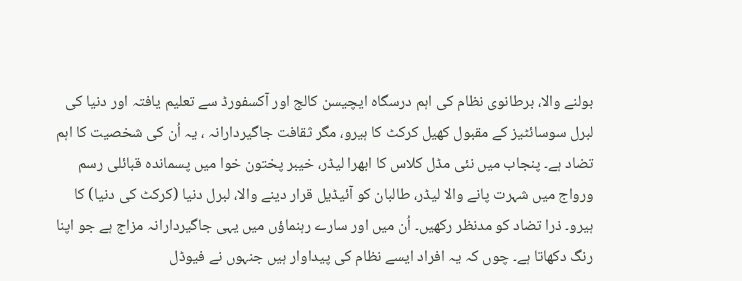بولنے والا، برطانوی نظام کی اہم درسگاہ ایچیسن کالج اور آکسفورڈ سے تعلیم یافتہ اور دنیا کی لبرل سوسائٹیز کے مقبول کھیل کرکٹ کا ہیرو، مگر ثقافت جاگیردارانہ ، یہ اُن کی شخصیت کا اہم تضاد ہے۔ پنجاب میں نئی مڈل کلاس کا ابھرا لیڈر، خیبر پختون خوا میں پسماندہ قبائلی رسم ورواج میں شہرت پانے والا لیڈر، طالبان کو آئیڈیل قرار دینے والا، لبرل دنیا (کرکٹ کی دنیا) کا ہیرو۔ ذرا تضاد کو مدنظر رکھیں۔ اُن میں اور سارے رہنماؤں میں یہی جاگیردارانہ مزاج ہے جو اپنا رنگ دکھاتا ہے۔ چوں کہ یہ افراد ایسے نظام کی پیداوار ہیں جنہوں نے فیوڈل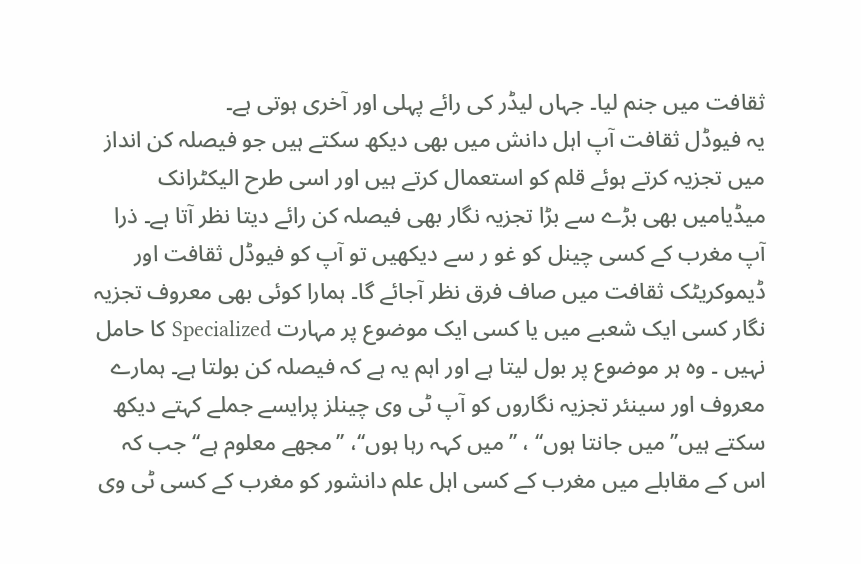ثقافت میں جنم لیا۔ جہاں لیڈر کی رائے پہلی اور آخری ہوتی ہے۔
یہ فیوڈل ثقافت آپ اہل دانش میں بھی دیکھ سکتے ہیں جو فیصلہ کن انداز میں تجزیہ کرتے ہوئے قلم کو استعمال کرتے ہیں اور اسی طرح الیکٹرانک میڈیامیں بھی بڑے سے بڑا تجزیہ نگار بھی فیصلہ کن رائے دیتا نظر آتا ہے۔ ذرا آپ مغرب کے کسی چینل کو غو ر سے دیکھیں تو آپ کو فیوڈل ثقافت اور ڈیموکریٹک ثقافت میں صاف فرق نظر آجائے گا۔ ہمارا کوئی بھی معروف تجزیہ نگار کسی ایک شعبے میں یا کسی ایک موضوع پر مہارت Specialized کا حامل نہیں ۔ وہ ہر موضوع پر بول لیتا ہے اور اہم یہ ہے کہ فیصلہ کن بولتا ہے۔ ہمارے معروف اور سینئر تجزیہ نگاروں کو آپ ٹی وی چینلز پرایسے جملے کہتے دیکھ سکتے ہیں’’میں جانتا ہوں‘‘ ، ’’میں کہہ رہا ہوں‘‘، ’’مجھے معلوم ہے‘‘ جب کہ اس کے مقابلے میں مغرب کے کسی اہل علم دانشور کو مغرب کے کسی ٹی وی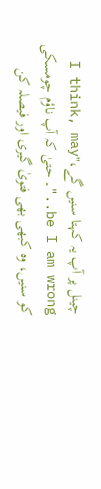چینل پر آپ یہ کہتا سنیں گے،"I think, may be I am wrong.."۔ حتیٰ کہ آپ ناؤم چومسکی کو سنیں، وہ کبھی بھی فتویٰ گیری اور فیصلہ کن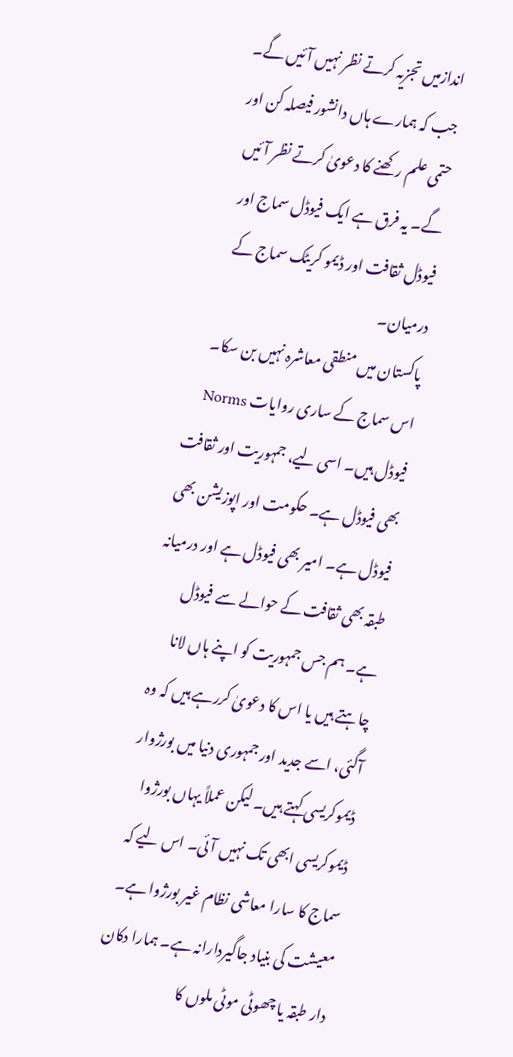اندازمیں تجزیہ کرتے نظر نہیں آئیں گے۔ جب کہ ہمارے ہاں دانشور فیصلہ کن اور حتمی علم رکھنے کا دعویٰ کرتے نظر آئیں گے۔ یہ فرق ہے ایک فیوڈل سماج اور فیوڈل ثقافت اور ڈیمو کریٹک سماج کے درمیان۔
پاکستان میں منطقی معاشرہ نہیں بن سکا۔ اس سماج کے ساری روایات Norms فیوڈل ہیں۔ اسی لیے، جمہوریت اور ثقافت بھی فیوڈل ہے۔ حکومت اور اپوزیشن بھی فیوڈل ہے۔ امیر بھی فیوڈل ہے اور درمیانہ طبقہ بھی ثقافت کے حوالے سے فیوڈل ہے۔ ہم جس جمہوریت کو اپنے ہاں لانا چاہتے ہیں یا اس کا دعویٰ کررہے ہیں کہ وہ آگئی، اسے جدید اور جمہوری دنیا میں بورژوار ڈیموکریسی کہتے ہیں۔ لیکن عملاً یہاں بورژوا ڈیموکریسی ابھی تک نہیں آئی۔ اس لیے کہ سماج کا سارا معاشی نظام غیر بورژوا ہے۔ معیشت کی بنیاد جاگیردارانہ ہے۔ ہمارا دکان دار طبقہ یا چھوٹی موٹی ملوں کا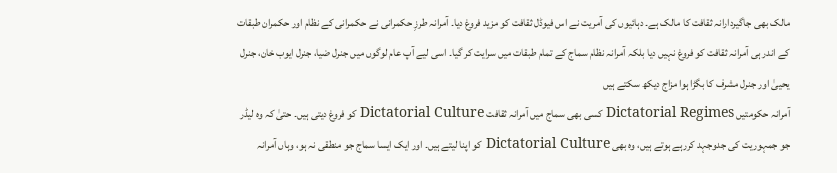مالک بھی جاگیردارانہ ثقافت کا مالک ہے۔ دہائیوں کی آمریت نے اس فیوڈل ثقافت کو مزید فروغ دیا۔ آمرانہ طرزِ حکمرانی نے حکمرانی کے نظام اور حکمران طبقات کے اندر ہی آمرانہ ثقافت کو فروغ نہیں دیا بلکہ آمرانہ نظام سماج کے تمام طبقات میں سرایت کر گیا۔ اسی لیے آپ عام لوگوں میں جنرل ضیا، جنرل ایوب خان، جنرل یحییٰ اور جنرل مشرف کا بگڑا ہوا مزاج دیکھ سکتے ہیں
آمرانہ حکومتیں Dictatorial Regimes کسی بھی سماج میں آمرانہ ثقافت Dictatorial Culture کو فروغ دیتی ہیں۔ حتیٰ کہ وہ لیڈر جو جمہوریت کی جدوجہد کررہے ہوتے ہیں، وہ بھی Dictatorial Culture کو اپنا لیتے ہیں۔ اور ایک ایسا سماج جو منطقی نہ ہو، وہاں آمرانہ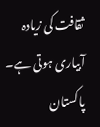ثقافت کی زیادہ آبیاری ہوتی ہے۔ پاکستان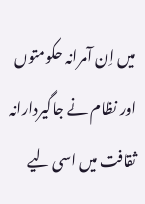میں اِن آمرانہ حکومتوں اور نظام نے جاگیردارانہ ثقافت میں اسی لیے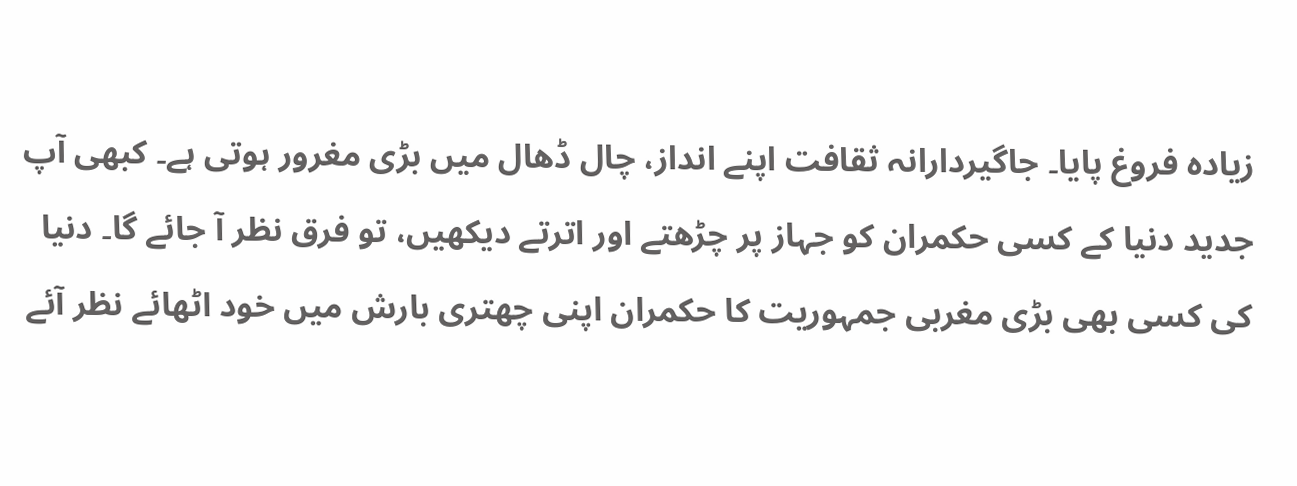زیادہ فروغ پایا۔ جاگیردارانہ ثقافت اپنے انداز، چال ڈھال میں بڑی مغرور ہوتی ہے۔ کبھی آپ جدید دنیا کے کسی حکمران کو جہاز پر چڑھتے اور اترتے دیکھیں، تو فرق نظر آ جائے گا۔ دنیا کی کسی بھی بڑی مغربی جمہوریت کا حکمران اپنی چھتری بارش میں خود اٹھائے نظر آئے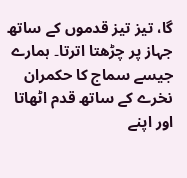گا، تیز تیز قدموں کے ساتھ جہاز پر چڑھتا اترتا۔ ہمارے جیسے سماج کا حکمران نخرے کے ساتھ قدم اٹھاتا اور اپنے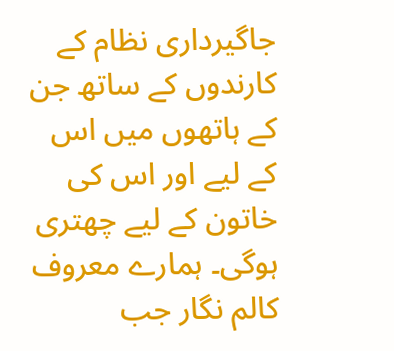جاگیرداری نظام کے کارندوں کے ساتھ جن کے ہاتھوں میں اس کے لیے اور اس کی خاتون کے لیے چھتری ہوگی۔ ہمارے معروف کالم نگار جب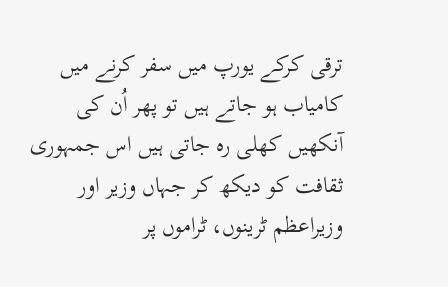ترقی کرکے یورپ میں سفر کرنے میں کامیاب ہو جاتے ہیں تو پھر اُن کی آنکھیں کھلی رہ جاتی ہیں اس جمہوری ثقافت کو دیکھ کر جہاں وزیر اور وزیراعظم ٹرینوں، ٹراموں پر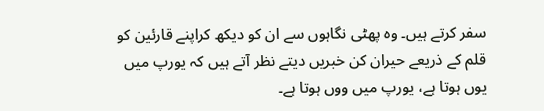سفر کرتے ہیں۔ وہ پھٹی نگاہوں سے ان کو دیکھ کراپنے قارئین کو قلم کے ذریعے حیران کن خبریں دیتے نظر آتے ہیں کہ یورپ میں یوں ہوتا ہے، یورپ میں ووں ہوتا ہے۔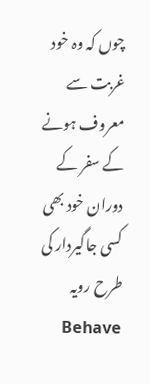چوں کہ وہ خود غربت سے معروف ہونے کے سفر کے دوران خود بھی کسی جاگیردار کی طرح رویہ Behave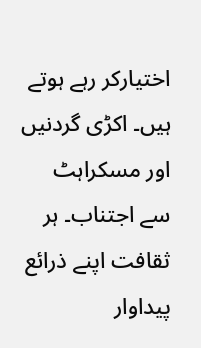اختیارکر رہے ہوتے ہیں۔ اکڑی گردنیں اور مسکراہٹ سے اجتناب۔ ہر ثقافت اپنے ذرائع پیداوار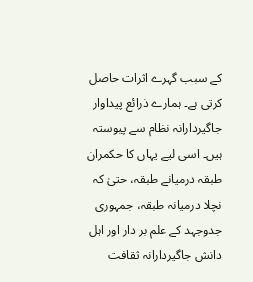کے سبب گہرے اثرات حاصل کرتی ہے۔ ہمارے ذرائع پیداوار جاگیردارانہ نظام سے پیوستہ ہیں۔ اسی لیے یہاں کا حکمران طبقہ درمیانے طبقہ، حتیٰ کہ نچلا درمیانہ طبقہ، جمہوری جدوجہد کے علم بر دار اور اہل دانش جاگیردارانہ ثقافت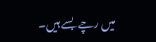میں رچے بسے ہیں۔